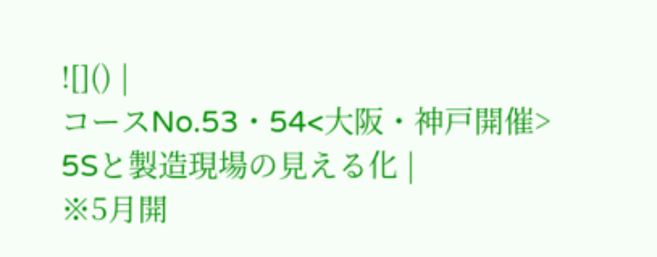![]() |
コースNo.53・54<大阪・神戸開催> 5Sと製造現場の見える化 |
※5月開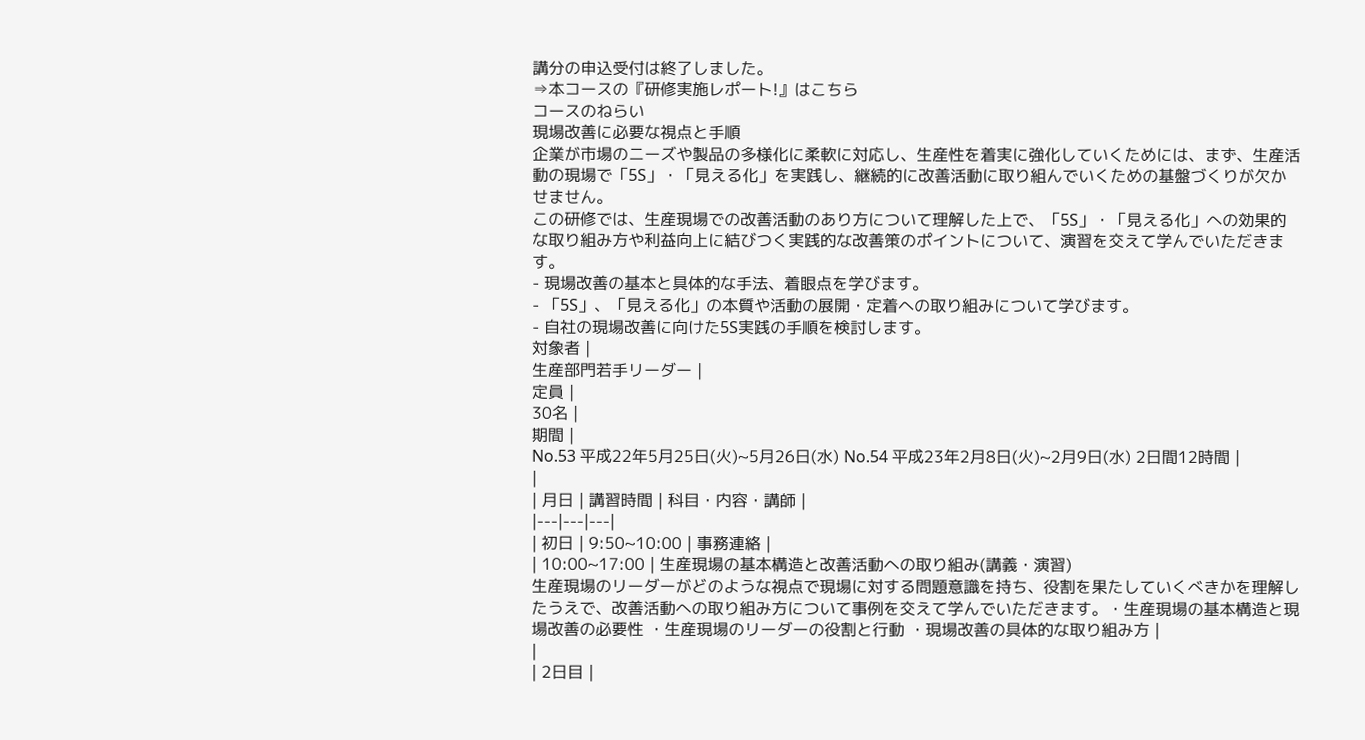講分の申込受付は終了しました。
⇒本コースの『研修実施レポート!』はこちら
コースのねらい
現場改善に必要な視点と手順
企業が市場のニーズや製品の多様化に柔軟に対応し、生産性を着実に強化していくためには、まず、生産活動の現場で「5S」・「見える化」を実践し、継続的に改善活動に取り組んでいくための基盤づくりが欠かせません。
この研修では、生産現場での改善活動のあり方について理解した上で、「5S」・「見える化」への効果的な取り組み方や利益向上に結びつく実践的な改善策のポイントについて、演習を交えて学んでいただきます。
- 現場改善の基本と具体的な手法、着眼点を学びます。
- 「5S」、「見える化」の本質や活動の展開・定着への取り組みについて学びます。
- 自社の現場改善に向けた5S実践の手順を検討します。
対象者 |
生産部門若手リーダー |
定員 |
30名 |
期間 |
No.53 平成22年5月25日(火)~5月26日(水) No.54 平成23年2月8日(火)~2月9日(水) 2日間12時間 |
|
| 月日 | 講習時間 | 科目・内容・講師 |
|---|---|---|
| 初日 | 9:50~10:00 | 事務連絡 |
| 10:00~17:00 | 生産現場の基本構造と改善活動への取り組み(講義・演習)
生産現場のリーダーがどのような視点で現場に対する問題意識を持ち、役割を果たしていくべきかを理解したうえで、改善活動への取り組み方について事例を交えて学んでいただきます。・生産現場の基本構造と現場改善の必要性 ・生産現場のリーダーの役割と行動 ・現場改善の具体的な取り組み方 |
|
| 2日目 |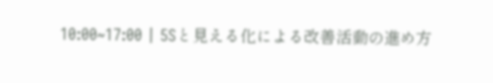10:00~17:00 | 5Sと見える化による改善活動の進め方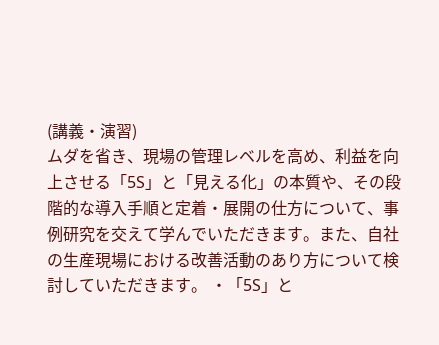(講義・演習)
ムダを省き、現場の管理レベルを高め、利益を向上させる「5S」と「見える化」の本質や、その段階的な導入手順と定着・展開の仕方について、事例研究を交えて学んでいただきます。また、自社の生産現場における改善活動のあり方について検討していただきます。 ・「5S」と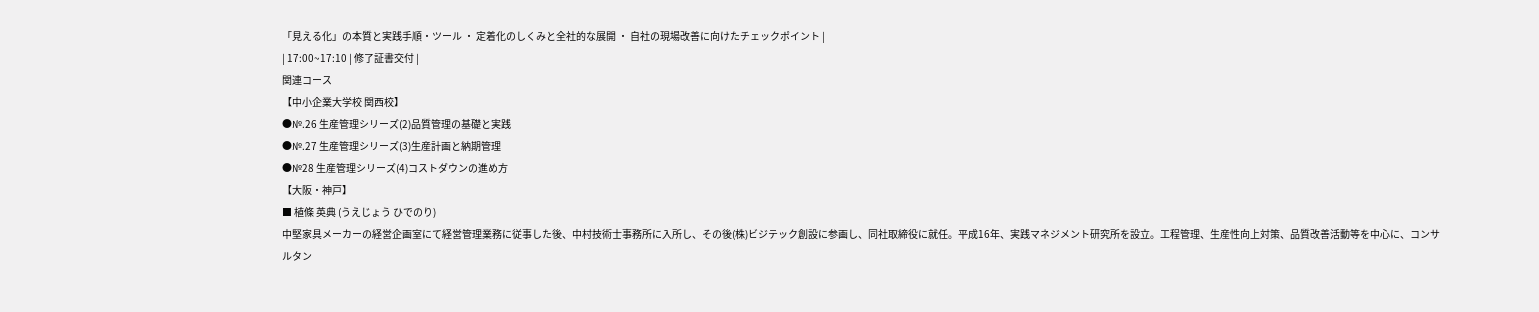「見える化」の本質と実践手順・ツール ・ 定着化のしくみと全社的な展開 ・ 自社の現場改善に向けたチェックポイント |
| 17:00~17:10 | 修了証書交付 |
関連コース
【中小企業大学校 関西校】
●№.26 生産管理シリーズ(2)品質管理の基礎と実践
●№.27 生産管理シリーズ(3)生産計画と納期管理
●№28 生産管理シリーズ(4)コストダウンの進め方
【大阪・神戸】
■ 植條 英典 (うえじょう ひでのり)
中堅家具メーカーの経営企画室にて経営管理業務に従事した後、中村技術士事務所に入所し、その後(株)ビジテック創設に参画し、同社取締役に就任。平成16年、実践マネジメント研究所を設立。工程管理、生産性向上対策、品質改善活動等を中心に、コンサルタン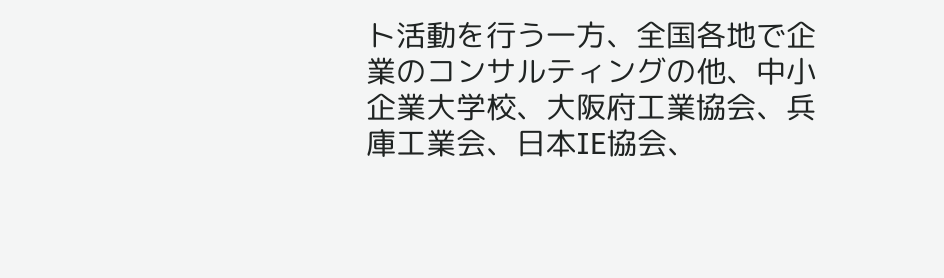ト活動を行う一方、全国各地で企業のコンサルティングの他、中小企業大学校、大阪府工業協会、兵庫工業会、日本IE協会、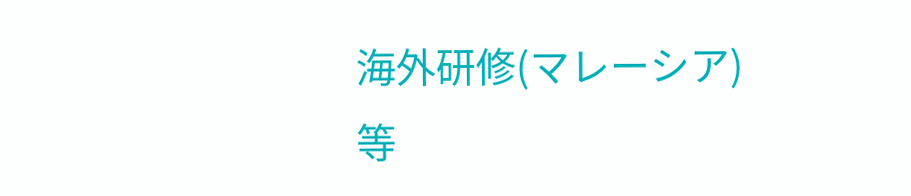海外研修(マレーシア)等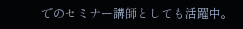でのセミナー講師としても活躍中。